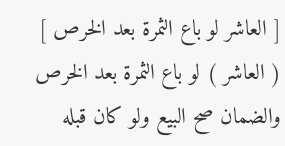[ العاشر لو باع الثمرة بعد الخرص ]
( العاشر ) لو باع الثمرة بعد الخرص والضمان صح البيع ولو كان قبله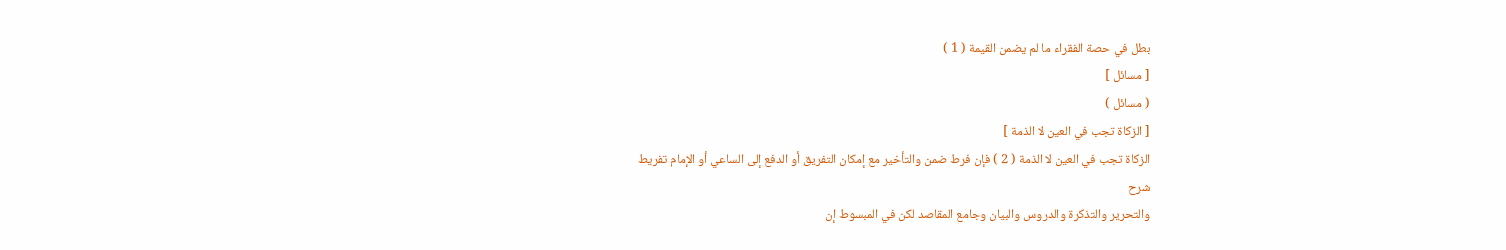بطل في حصة الفقراء ما لم يضمن القيمة ( 1 )
[ مسائل ]
( مسائل )
[ الزكاة تجب في العين لا الذمة ]
الزكاة تجب في العين لا الذمة ( 2 ) فإن فرط ضمن والتأخير مع إمكان التفريق أو الدفع إلى الساعي أو الإمام تفريط
شرح
والتحرير والتذكرة والدروس والبيان وجامع المقاصد لكن في المبسوط إن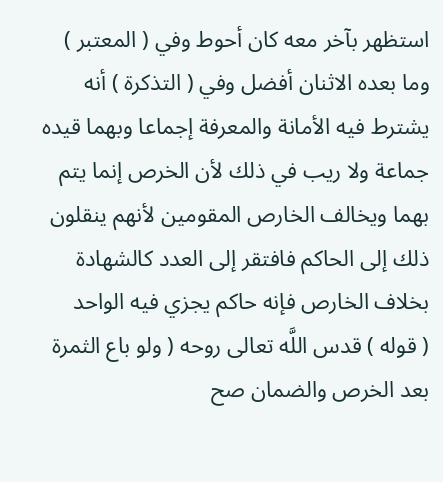استظهر بآخر معه كان أحوط وفي ( المعتبر ) وما بعده الاثنان أفضل وفي ( التذكرة ) أنه يشترط فيه الأمانة والمعرفة إجماعا وبهما قيده جماعة ولا ريب في ذلك لأن الخرص إنما يتم بهما ويخالف الخارص المقومين لأنهم ينقلون ذلك إلى الحاكم فافتقر إلى العدد كالشهادة بخلاف الخارص فإنه حاكم يجزي فيه الواحد
( قوله ) قدس اللَّه تعالى روحه ( ولو باع الثمرة بعد الخرص والضمان صح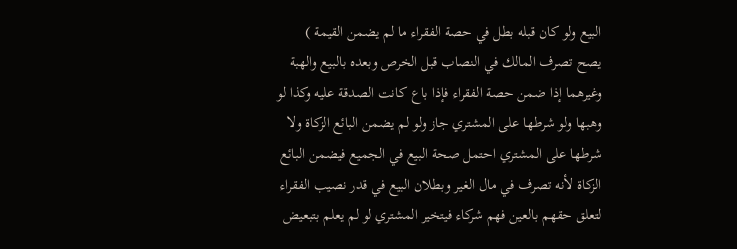البيع ولو كان قبله بطل في حصة الفقراء ما لم يضمن القيمة )
يصح تصرف المالك في النصاب قبل الخرص وبعده بالبيع والهبة وغيرهما إذا ضمن حصة الفقراء فإذا باع كانت الصدقة عليه وكذا لو وهبها ولو شرطها على المشتري جاز ولو لم يضمن البائع الزكاة ولا شرطها على المشتري احتمل صحة البيع في الجميع فيضمن البائع الزكاة لأنه تصرف في مال الغير وبطلان البيع في قدر نصيب الفقراء لتعلق حقهم بالعين فهم شركاء فيتخير المشتري لو لم يعلم بتبعيض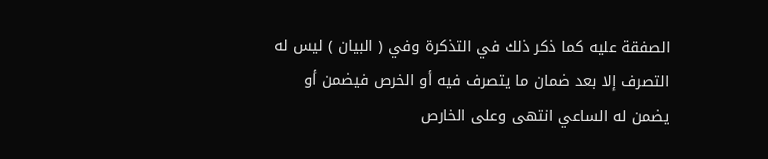الصفقة عليه كما ذكر ذلك في التذكرة وفي ( البيان ) ليس له التصرف إلا بعد ضمان ما يتصرف فيه أو الخرص فيضمن أو يضمن له الساعي انتهى وعلى الخارص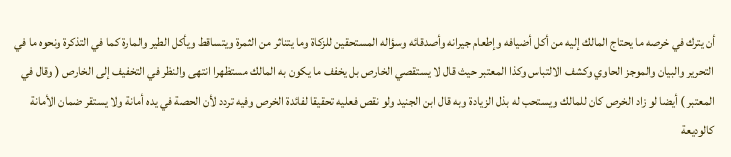أن يترك في خرصه ما يحتاج المالك إليه من أكل أضيافه وإطعام جيرانه وأصدقائه وسؤاله المستحقين للزكاة وما يتناثر من الثمرة ويتساقط ويأكل الطير والمارة كما في التذكرة ونحوه ما في التحرير والبيان والموجز الحاوي وكشف الالتباس وكذا المعتبر حيث قال لا يستقصي الخارص بل يخفف ما يكون به المالك مستظهرا انتهى والنظر في التخفيف إلى الخارص ( وقال في المعتبر ) أيضا لو زاد الخرص كان للمالك ويستحب له بذل الزيادة وبه قال ابن الجنيد ولو نقص فعليه تحقيقا لفائدة الخرص وفيه تردد لأن الحصة في يده أمانة ولا يستقر ضمان الأمانة كالوديعة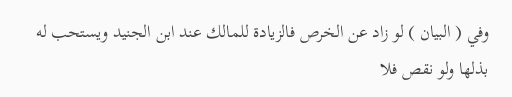وفي ( البيان ) لو زاد عن الخرص فالزيادة للمالك عند ابن الجنيد ويستحب له بذلها ولو نقص فلا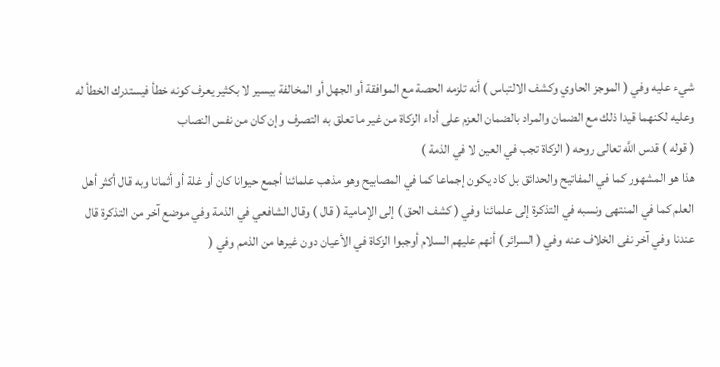شيء عليه وفي ( الموجز الحاوي وكشف الالتباس ) أنه تلزمه الحصة مع الموافقة أو الجهل أو المخالفة بيسير لا بكثير يعرف كونه خطأ فيستدرك الخطأ له وعليه لكنهما قيدا ذلك مع الضمان والمراد بالضمان العزم على أداء الزكاة من غير ما تعلق به التصرف وإن كان من نفس النصاب
( قوله ) قدس اللَّه تعالى روحه ( الزكاة تجب في العين لا في الذمة )
هذا هو المشهور كما في المفاتيح والحدائق بل كاد يكون إجماعا كما في المصابيح وهو مذهب علمائنا أجمع حيوانا كان أو غلة أو أثمانا وبه قال أكثر أهل العلم كما في المنتهى ونسبه في التذكرة إلى علمائنا وفي ( كشف الحق ) إلى الإمامية ( قال ) وقال الشافعي في الذمة وفي موضع آخر من التذكرة قال عندنا وفي آخر نفى الخلاف عنه وفي ( السرائر ) أنهم عليهم السلام أوجبوا الزكاة في الأعيان دون غيرها من الذمم وفي (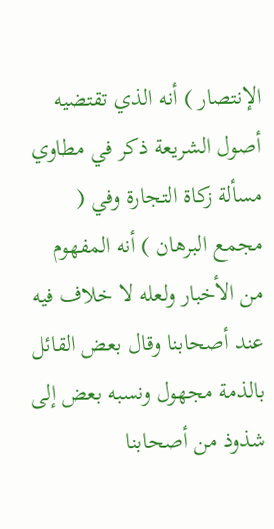الإنتصار ) أنه الذي تقتضيه أصول الشريعة ذكر في مطاوي مسألة زكاة التجارة وفي ( مجمع البرهان ) أنه المفهوم من الأخبار ولعله لا خلاف فيه عند أصحابنا وقال بعض القائل بالذمة مجهول ونسبه بعض إلى شذوذ من أصحابنا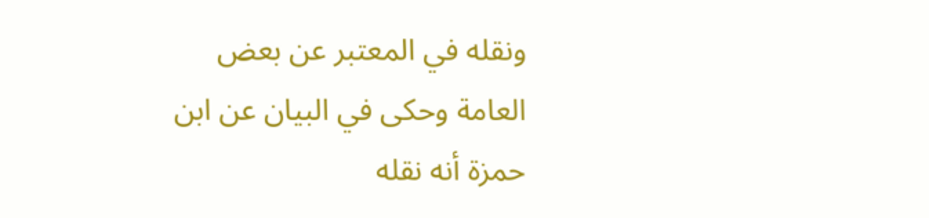ونقله في المعتبر عن بعض العامة وحكى في البيان عن ابن حمزة أنه نقله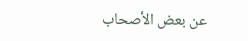عن بعض الأصحاب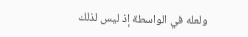ولعله في الواسطة إذ ليس لذلك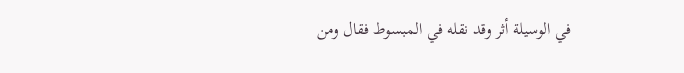في الوسيلة أثر وقد نقله في المبسوط فقال ومن